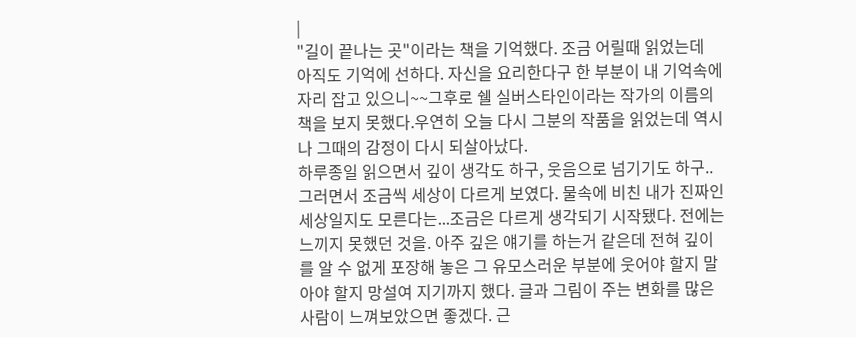|
"길이 끝나는 곳"이라는 책을 기억했다. 조금 어릴때 읽었는데 아직도 기억에 선하다. 자신을 요리한다구 한 부분이 내 기억속에 자리 잡고 있으니~~그후로 쉘 실버스타인이라는 작가의 이름의 책을 보지 못했다.우연히 오늘 다시 그분의 작품을 읽었는데 역시나 그때의 감정이 다시 되살아났다.
하루종일 읽으면서 깊이 생각도 하구, 웃음으로 넘기기도 하구..그러면서 조금씩 세상이 다르게 보였다. 물속에 비친 내가 진짜인 세상일지도 모른다는...조금은 다르게 생각되기 시작됐다. 전에는 느끼지 못했던 것을. 아주 깊은 얘기를 하는거 같은데 전혀 깊이를 알 수 없게 포장해 놓은 그 유모스러운 부분에 웃어야 할지 말아야 할지 망설여 지기까지 했다. 글과 그림이 주는 변화를 많은 사람이 느껴보았으면 좋겠다. 근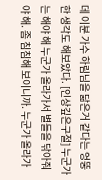데 이분 가수 하림님을 닮은거 같다는 엉뚱한 생각도 해보았다. [인상깊은구절] 누군가는 해야 해 누군가 올라가서 별들을 닦아줘야 해. 좀 침침해 보이니까. 누군가 올라가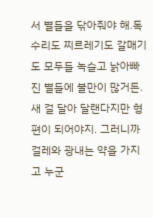서 별들을 닦아줘야 해.독수리도 찌르레기도 갈매기도 모두들 녹슬고 낡아빠진 별들에 불만이 많거든. 새 걸 달아 달랜다지만 형편이 되어야지. 그러니까 걸레와 광내는 약을 가지고 누군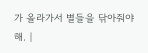가 올라가서 별들을 닦아줘야 해. |